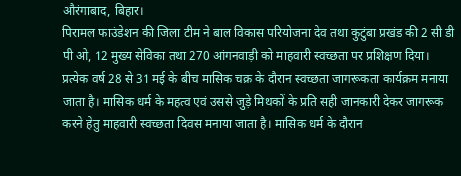औरंगाबाद, बिहार।
पिरामल फाउंडेशन की जिला टीम ने बाल विकास परियोजना देव तथा कुटुंबा प्रखंड की 2 सी डी पी ओ, 12 मुख्य सेविका तथा 270 आंगनवाड़ी को माहवारी स्वच्छता पर प्रशिक्षण दिया।
प्रत्येक वर्ष 28 से 31 मई के बीच मासिक चक्र के दौरान स्वच्छता जागरूकता कार्यक्रम मनाया जाता है। मासिक धर्म के महत्व एवं उससे जुड़े मिथकों के प्रति सही जानकारी देकर जागरूक करने हेतु माहवारी स्वच्छता दिवस मनाया जाता है। मासिक धर्म के दौरान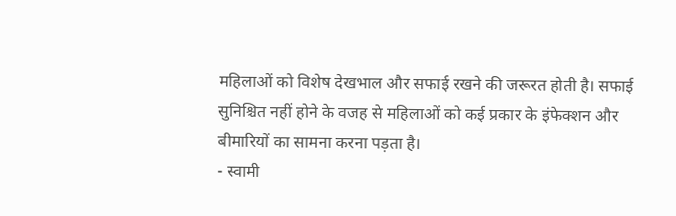महिलाओं को विशेष देखभाल और सफाई रखने की जरूरत होती है। सफाई सुनिश्चित नहीं होने के वजह से महिलाओं को कई प्रकार के इंफेक्शन और बीमारियों का सामना करना पड़ता है।
- स्वामी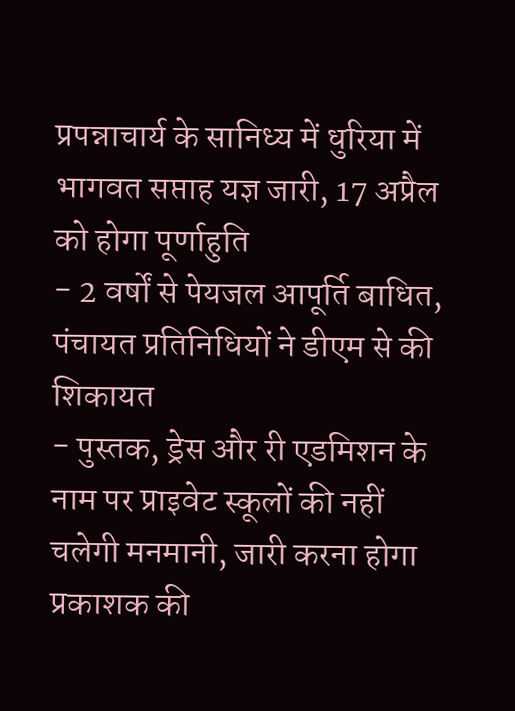प्रपन्नाचार्य के सानिध्य में धुरिया में भागवत सप्ताह यज्ञ जारी, 17 अप्रैल को होगा पूर्णाहुति
- 2 वर्षों से पेयजल आपूर्ति बाधित, पंचायत प्रतिनिधियों ने डीएम से की शिकायत
- पुस्तक, ड्रेस और री एडमिशन के नाम पर प्राइवेट स्कूलों की नहीं चलेगी मनमानी, जारी करना होगा प्रकाशक की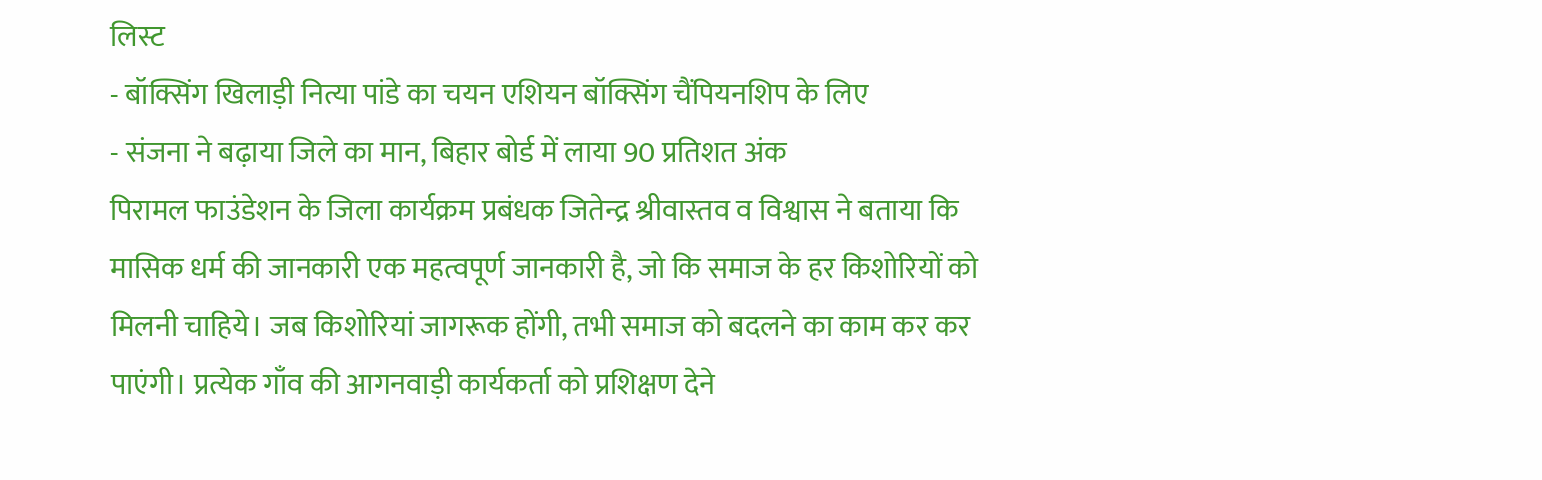लिस्ट
- बॉक्सिंग खिलाड़ी नित्या पांडे का चयन एशियन बॉक्सिंग चैंपियनशिप के लिए
- संजना ने बढ़ाया जिले का मान, बिहार बोर्ड में लाया 90 प्रतिशत अंक
पिरामल फाउंडेशन के जिला कार्यक्रम प्रबंधक जितेन्द्र श्रीवास्तव व विश्वास ने बताया कि मासिक धर्म की जानकारी एक महत्वपूर्ण जानकारी है, जो कि समाज के हर किशोरियों को मिलनी चाहिये। जब किशोरियां जागरूक होंगी, तभी समाज को बदलने का काम कर कर पाएंगी। प्रत्येक गाँव की आगनवाड़ी कार्यकर्ता को प्रशिक्षण देने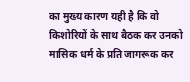का मुख्य कारण यही है कि वो किशोरियों के साथ बैठक कर उनको मासिक धर्म के प्रति जागरूक कर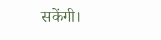सकेंगी।